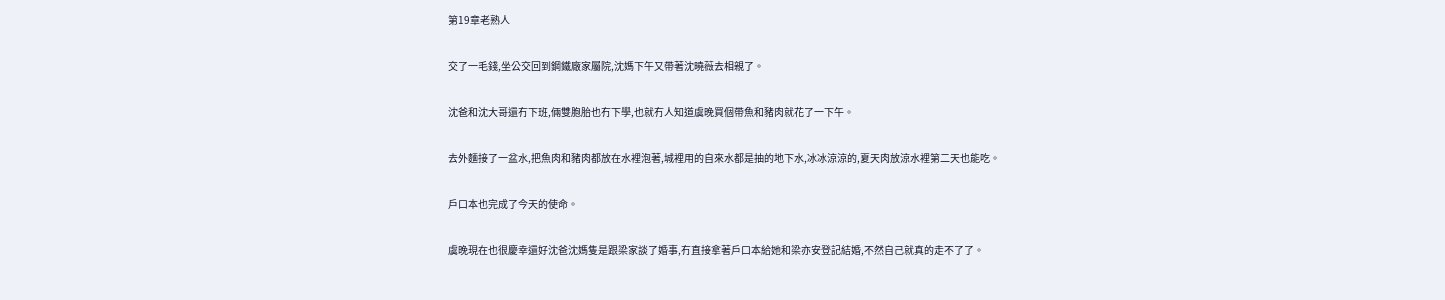第19章老熟人

交了一毛錢,坐公交回到鋼鐵廠家屬院,沈媽下午又帶著沈曉薇去相親了。

沈爸和沈大哥還冇下班,倆雙胞胎也冇下學,也就冇人知道虞晚買個帶魚和豬肉就花了一下午。

去外麵接了一盆水,把魚肉和豬肉都放在水裡泡著,城裡用的自來水都是抽的地下水,冰冰涼涼的,夏天肉放涼水裡第二天也能吃。

戶口本也完成了今天的使命。

虞晚現在也很慶幸還好沈爸沈媽隻是跟梁家談了婚事,冇直接拿著戶口本給她和梁亦安登記結婚,不然自己就真的走不了了。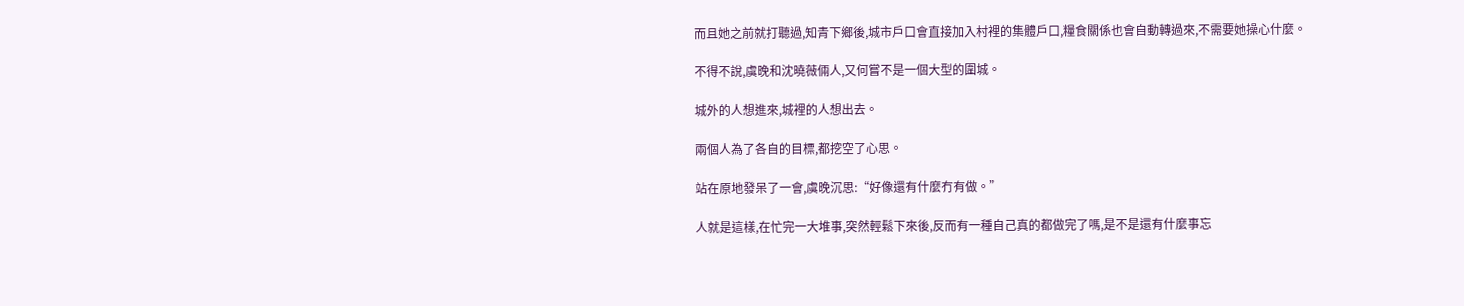而且她之前就打聽過,知青下鄉後,城市戶口會直接加入村裡的集體戶口,糧食關係也會自動轉過來,不需要她操心什麼。

不得不說,虞晚和沈曉薇倆人,又何嘗不是一個大型的圍城。

城外的人想進來,城裡的人想出去。

兩個人為了各自的目標,都挖空了心思。

站在原地發呆了一會,虞晚沉思:“好像還有什麼冇有做。”

人就是這樣,在忙完一大堆事,突然輕鬆下來後,反而有一種自己真的都做完了嗎,是不是還有什麼事忘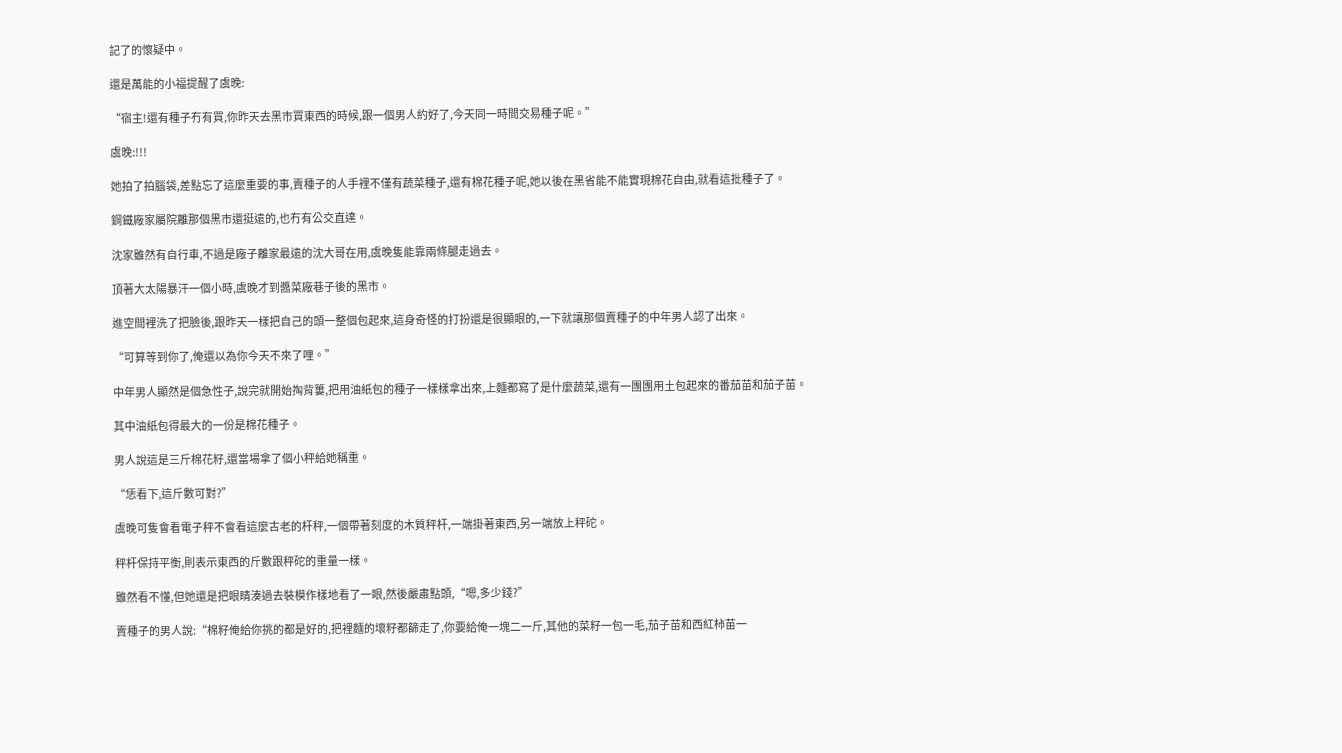記了的懷疑中。

還是萬能的小福提醒了虞晚:

“宿主!還有種子冇有買,你昨天去黑市買東西的時候,跟一個男人約好了,今天同一時間交易種子呢。”

虞晚:!!!

她拍了拍腦袋,差點忘了這麼重要的事,賣種子的人手裡不僅有蔬菜種子,還有棉花種子呢,她以後在黑省能不能實現棉花自由,就看這批種子了。

鋼鐵廠家屬院離那個黑市還挺遠的,也冇有公交直達。

沈家雖然有自行車,不過是廠子離家最遠的沈大哥在用,虞晚隻能靠兩條腿走過去。

頂著大太陽暴汗一個小時,虞晚才到醬菜廠巷子後的黑市。

進空間裡洗了把臉後,跟昨天一樣把自己的頭一整個包起來,這身奇怪的打扮還是很顯眼的,一下就讓那個賣種子的中年男人認了出來。

“可算等到你了,俺還以為你今天不來了哩。”

中年男人顯然是個急性子,說完就開始掏背簍,把用油紙包的種子一樣樣拿出來,上麵都寫了是什麼蔬菜,還有一團團用土包起來的番茄苗和茄子苗。

其中油紙包得最大的一份是棉花種子。

男人說這是三斤棉花籽,還當場拿了個小秤給她稱重。

“恁看下,這斤數可對?”

虞晚可隻會看電子秤不會看這麼古老的杆秤,一個帶著刻度的木質秤杆,一端掛著東西,另一端放上秤砣。

秤杆保持平衡,則表示東西的斤數跟秤砣的重量一樣。

雖然看不懂,但她還是把眼睛湊過去裝模作樣地看了一眼,然後嚴肅點頭,“嗯,多少錢?”

賣種子的男人說:“棉籽俺給你挑的都是好的,把裡麵的壞籽都篩走了,你要給俺一塊二一斤,其他的菜籽一包一毛,茄子苗和西紅柿苗一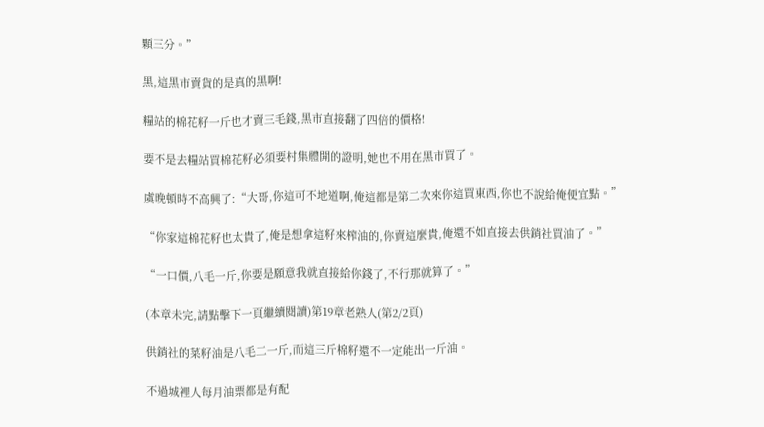顆三分。”

黑,這黑市賣貨的是真的黑啊!

糧站的棉花籽一斤也才賣三毛錢,黑市直接翻了四倍的價格!

要不是去糧站買棉花籽必須要村集體開的證明,她也不用在黑市買了。

虞晚頓時不高興了:“大哥,你這可不地道啊,俺這都是第二次來你這買東西,你也不說給俺便宜點。”

“你家這棉花籽也太貴了,俺是想拿這籽來榨油的,你賣這麼貴,俺還不如直接去供銷社買油了。”

“一口價,八毛一斤,你要是願意我就直接給你錢了,不行那就算了。”

(本章未完,請點擊下一頁繼續閱讀)第19章老熟人(第2/2頁)

供銷社的菜籽油是八毛二一斤,而這三斤棉籽還不一定能出一斤油。

不過城裡人每月油票都是有配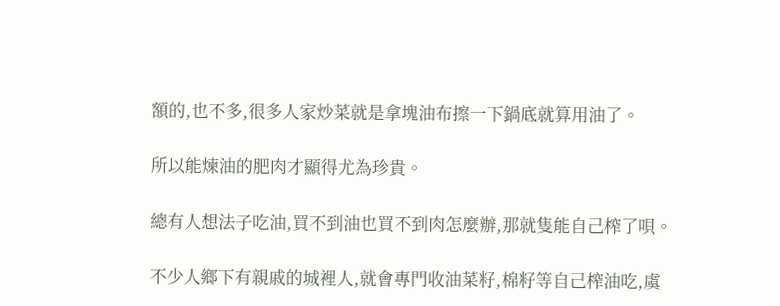額的,也不多,很多人家炒菜就是拿塊油布擦一下鍋底就算用油了。

所以能煉油的肥肉才顯得尤為珍貴。

總有人想法子吃油,買不到油也買不到肉怎麼辦,那就隻能自己榨了唄。

不少人鄉下有親戚的城裡人,就會專門收油菜籽,棉籽等自己榨油吃,虞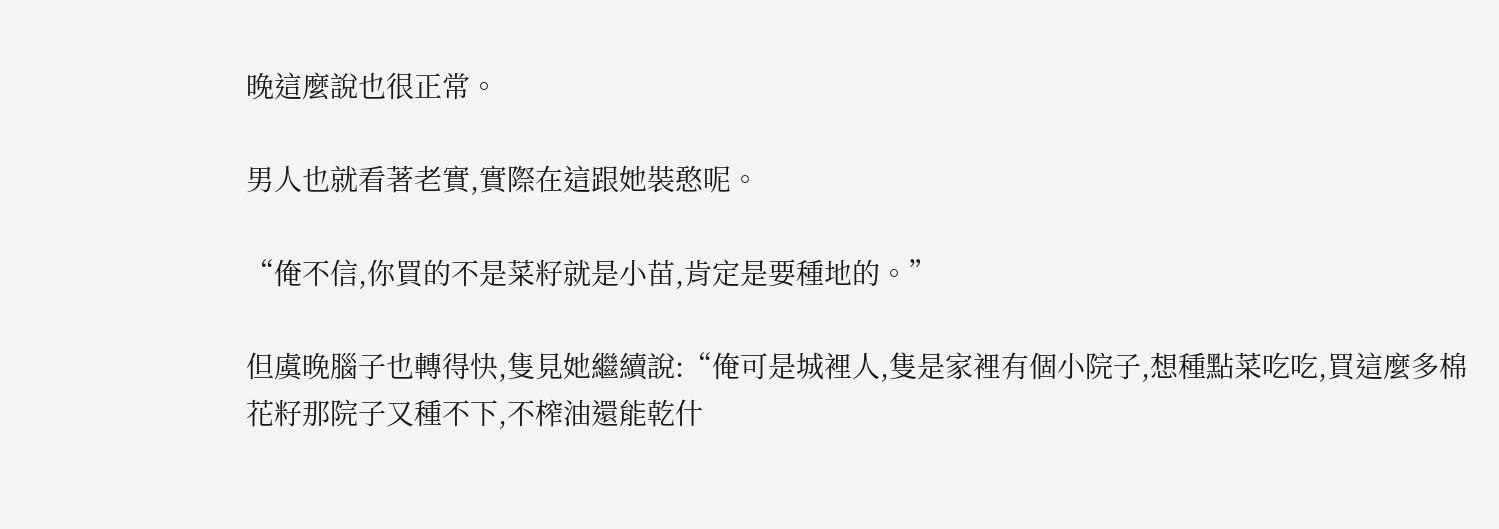晚這麼說也很正常。

男人也就看著老實,實際在這跟她裝憨呢。

“俺不信,你買的不是菜籽就是小苗,肯定是要種地的。”

但虞晚腦子也轉得快,隻見她繼續說:“俺可是城裡人,隻是家裡有個小院子,想種點菜吃吃,買這麼多棉花籽那院子又種不下,不榨油還能乾什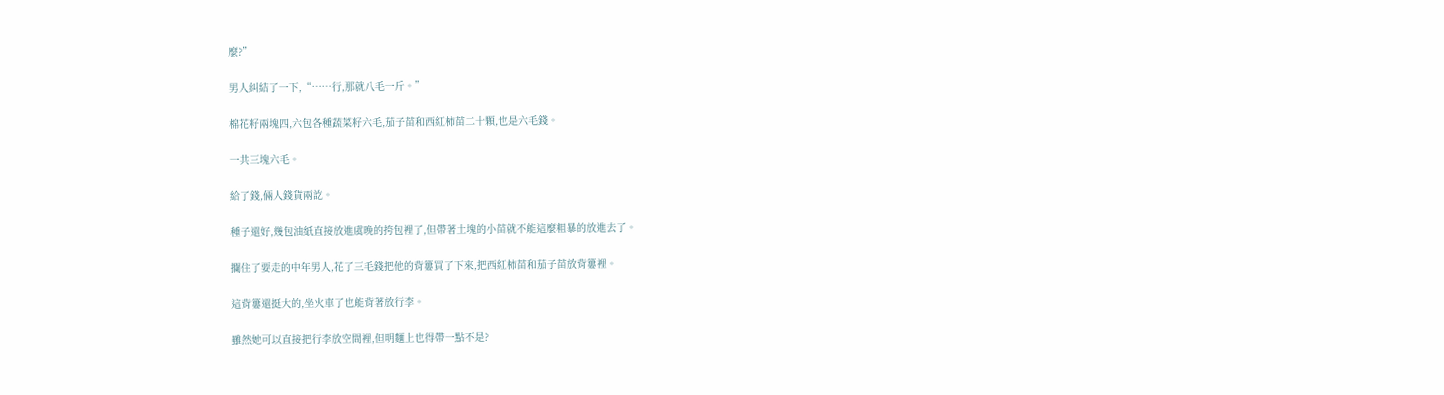麼?”

男人糾結了一下,“……行,那就八毛一斤。”

棉花籽兩塊四,六包各種蔬菜籽六毛,茄子苗和西紅柿苗二十顆,也是六毛錢。

一共三塊六毛。

給了錢,倆人錢貨兩訖。

種子還好,幾包油紙直接放進虞晚的挎包裡了,但帶著土塊的小苗就不能這麼粗暴的放進去了。

攔住了要走的中年男人,花了三毛錢把他的背簍買了下來,把西紅柿苗和茄子苗放背簍裡。

這背簍還挺大的,坐火車了也能背著放行李。

雖然她可以直接把行李放空間裡,但明麵上也得帶一點不是?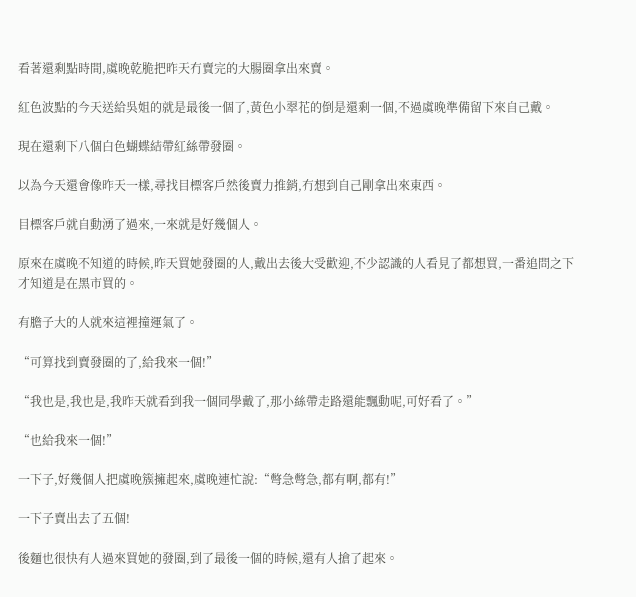看著還剩點時間,虞晚乾脆把昨天冇賣完的大腸圈拿出來賣。

紅色波點的今天送給吳姐的就是最後一個了,黃色小翠花的倒是還剩一個,不過虞晚準備留下來自己戴。

現在還剩下八個白色蝴蝶結帶紅絲帶發圈。

以為今天還會像昨天一樣,尋找目標客戶然後賣力推銷,冇想到自己剛拿出來東西。

目標客戶就自動湧了過來,一來就是好幾個人。

原來在虞晚不知道的時候,昨天買她發圈的人,戴出去後大受歡迎,不少認識的人看見了都想買,一番追問之下才知道是在黑市買的。

有膽子大的人就來這裡撞運氣了。

“可算找到賣發圈的了,給我來一個!”

“我也是,我也是,我昨天就看到我一個同學戴了,那小絲帶走路還能飄動呢,可好看了。”

“也給我來一個!”

一下子,好幾個人把虞晚簇擁起來,虞晚連忙說:“彆急彆急,都有啊,都有!”

一下子賣出去了五個!

後麵也很快有人過來買她的發圈,到了最後一個的時候,還有人搶了起來。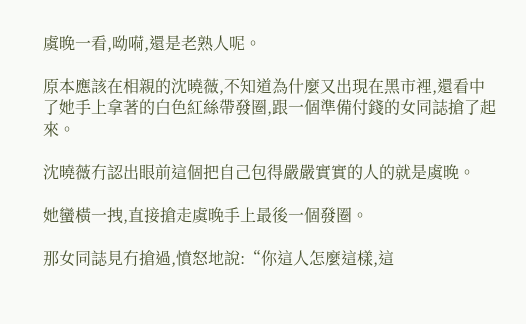虞晚一看,呦嗬,還是老熟人呢。

原本應該在相親的沈曉薇,不知道為什麼又出現在黑市裡,還看中了她手上拿著的白色紅絲帶發圈,跟一個準備付錢的女同誌搶了起來。

沈曉薇冇認出眼前這個把自己包得嚴嚴實實的人的就是虞晚。

她蠻橫一拽,直接搶走虞晚手上最後一個發圈。

那女同誌見冇搶過,憤怒地說:“你這人怎麼這樣,這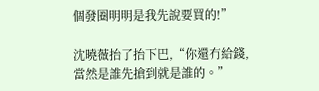個發圈明明是我先說要買的!”

沈曉薇抬了抬下巴,“你還冇給錢,當然是誰先搶到就是誰的。”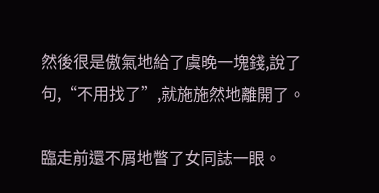然後很是傲氣地給了虞晚一塊錢,說了句,“不用找了”,就施施然地離開了。

臨走前還不屑地瞥了女同誌一眼。